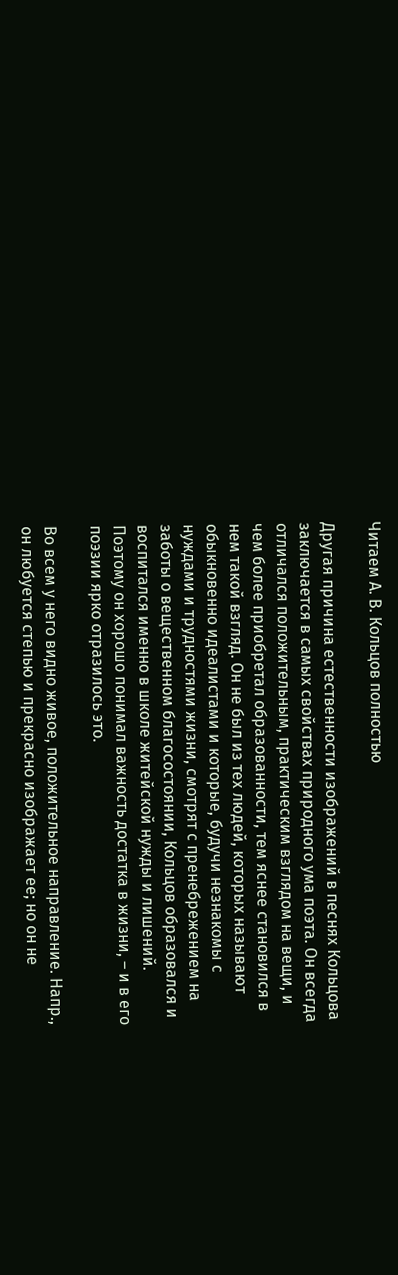Читаем А. В. Кольцов полностью

Другая причина естественности изображений в песнях Кольцова заключается в самых свойствах природного ума поэта. Он всегда отличался положительным, практическим взглядом на вещи, и чем более приобретал образованности, тем яснее становился в нем такой взгляд. Он не был из тех людей, которых называют обыкновенно идеалистами и которые, будучи незнакомы с нуждами и трудностями жизни, смотрят с пренебрежением на заботы о вещественном благосостоянии, Кольцов образовался и воспитался именно в школе житейской нужды и лишений. Поэтому он хорошо понимал важность достатка в жизни, – и в его поэзии ярко отразилось это.

Во всем у него видно живое, положительное направление. Напр., он любуется степью и прекрасно изображает ее; но он не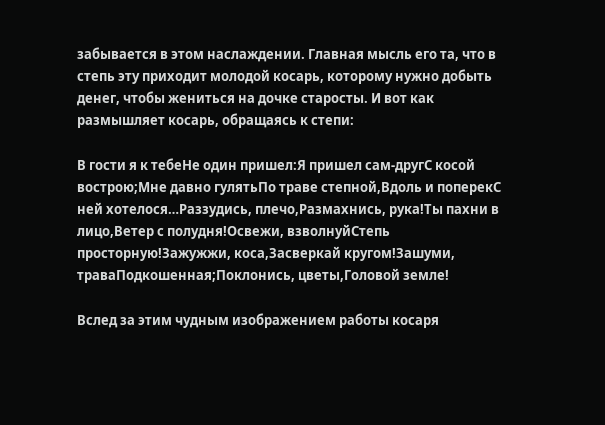забывается в этом наслаждении. Главная мысль его та, что в степь эту приходит молодой косарь, которому нужно добыть денег, чтобы жениться на дочке старосты. И вот как размышляет косарь, обращаясь к степи:

В гости я к тебеНе один пришел:Я пришел сам-другС косой вострою;Мне давно гулятьПо траве степной,Вдоль и поперекС ней хотелося…Раззудись, плечо,Размахнись, рука!Ты пахни в лицо,Ветер с полудня!Освежи, взволнуйСтепь просторную!Зажужжи, коса,Засверкай кругом!Зашуми, траваПодкошенная;Поклонись, цветы,Головой земле!

Вслед за этим чудным изображением работы косаря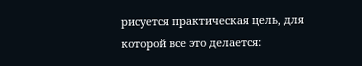рисуется практическая цель, для которой все это делается: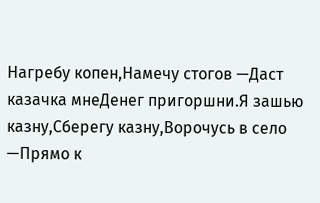Нагребу копен,Намечу стогов —Даст казачка мнеДенег пригоршни.Я зашью казну,Сберегу казну,Ворочусь в село —Прямо к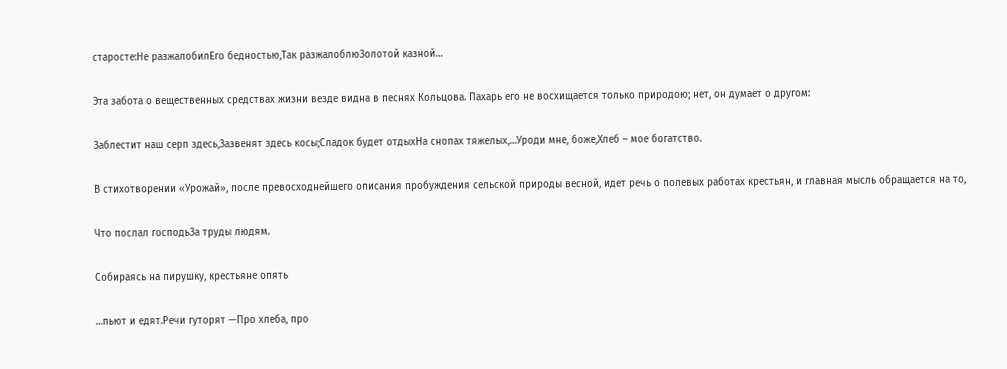старосте:Не разжалобилЕго бедностью,Так разжалоблюЗолотой казной…

Эта забота о вещественных средствах жизни везде видна в песнях Кольцова. Пахарь его не восхищается только природою; нет, он думает о другом:

Заблестит наш серп здесь,Зазвенят здесь косы;Сладок будет отдыхНа снопах тяжелых,…Уроди мне, боже,Хлеб – мое богатство.

В стихотворении «Урожай», после превосходнейшего описания пробуждения сельской природы весной, идет речь о полевых работах крестьян, и главная мысль обращается на то,

Что послал господьЗа труды людям.

Собираясь на пирушку, крестьяне опять

…пьют и едят.Речи гуторят —Про хлеба, про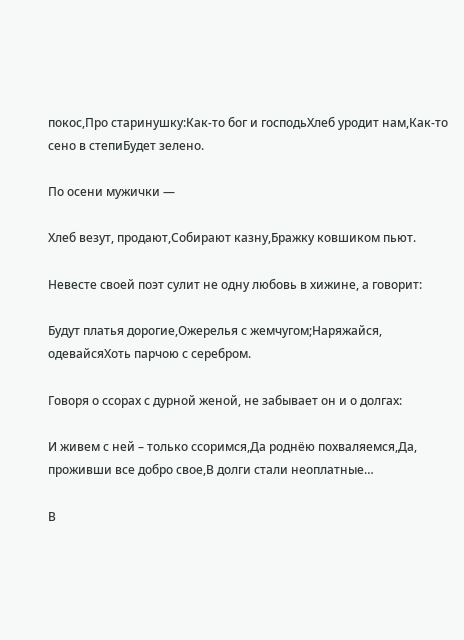покос,Про старинушку:Как-то бог и господьХлеб уродит нам,Как-то сено в степиБудет зелено.

По осени мужички —

Хлеб везут, продают,Собирают казну,Бражку ковшиком пьют.

Невесте своей поэт сулит не одну любовь в хижине, а говорит:

Будут платья дорогие,Ожерелья с жемчугом;Наряжайся, одевайсяХоть парчою с серебром.

Говоря о ссорах с дурной женой, не забывает он и о долгах:

И живем с ней – только ссоримся,Да роднёю похваляемся,Да, проживши все добро свое,В долги стали неоплатные…

В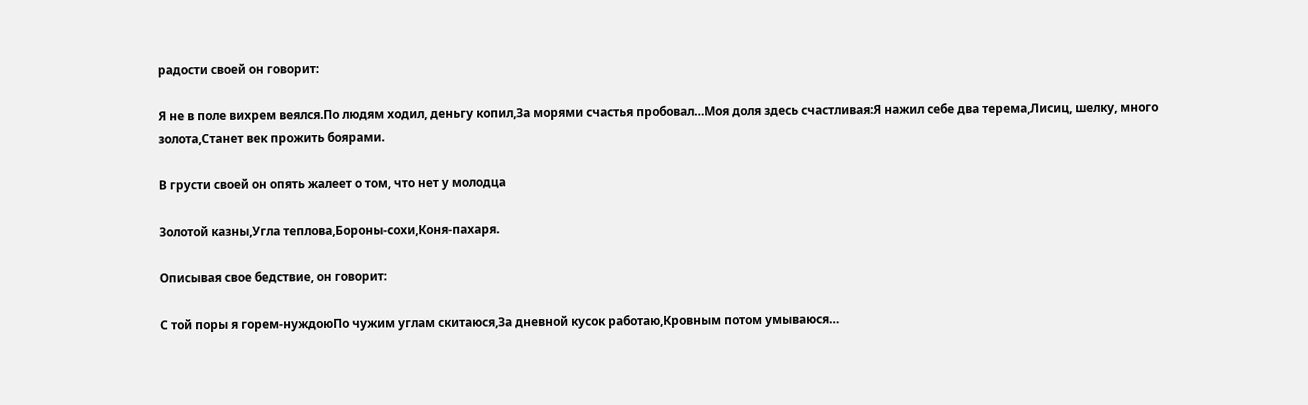радости своей он говорит:

Я не в поле вихрем веялся.По людям ходил, деньгу копил,За морями счастья пробовал…Моя доля здесь счастливая:Я нажил себе два терема,Лисиц, шелку, много золота,Станет век прожить боярами.

В грусти своей он опять жалеет о том, что нет у молодца

Золотой казны,Угла теплова,Бороны-сохи,Коня-пахаря.

Описывая свое бедствие, он говорит:

С той поры я горем-нуждоюПо чужим углам скитаюся,За дневной кусок работаю,Кровным потом умываюся…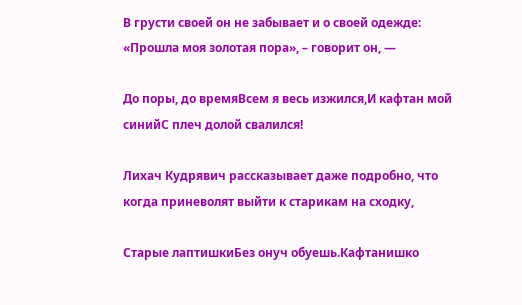В грусти своей он не забывает и о своей одежде: «Прошла моя золотая пора», – говорит он, —

До поры, до времяВсем я весь изжился,И кафтан мой синийС плеч долой свалился!

Лихач Кудрявич рассказывает даже подробно, что когда приневолят выйти к старикам на сходку,

Старые лаптишкиБез онуч обуешь.Кафтанишко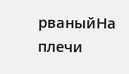рваныйНа плечи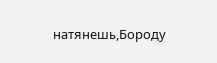натянешь,Бороду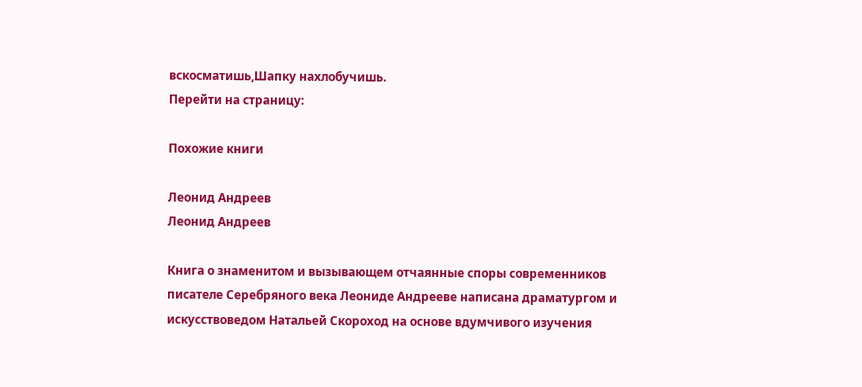вскосматишь,Шапку нахлобучишь.
Перейти на страницу:

Похожие книги

Леонид Андреев
Леонид Андреев

Книга о знаменитом и вызывающем отчаянные споры современников писателе Серебряного века Леониде Андрееве написана драматургом и искусствоведом Натальей Скороход на основе вдумчивого изучения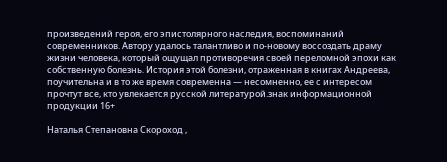произведений героя, его эпистолярного наследия, воспоминаний современников. Автору удалось талантливо и по-новому воссоздать драму жизни человека, который ощущал противоречия своей переломной эпохи как собственную болезнь. История этой болезни, отраженная в книгах Андреева, поучительна и в то же время современна — несомненно, ее с интересом прочтут все, кто увлекается русской литературой.знак информационной продукции 16+

Наталья Степановна Скороход ,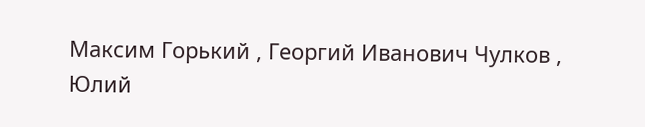Максим Горький , Георгий Иванович Чулков , Юлий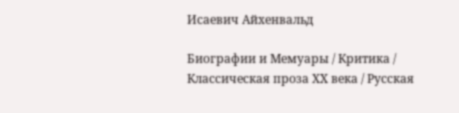Исаевич Айхенвальд

Биографии и Мемуары / Критика / Классическая проза ХX века / Русская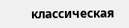классическая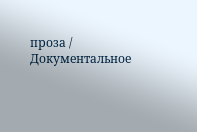проза / Документальное